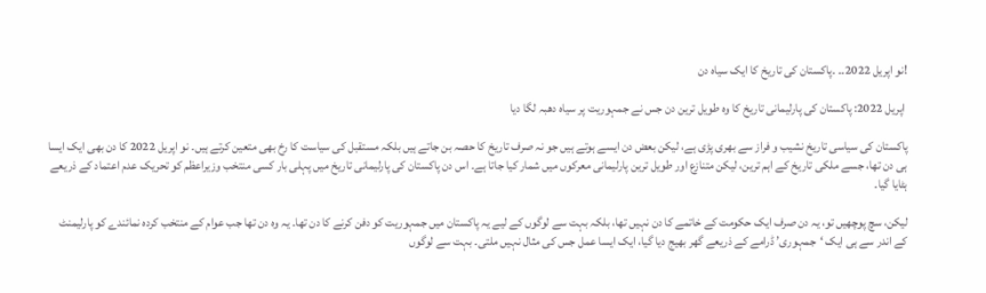!نو اپریل 2022۔۔ ۔پاکستان کی تاریخ کا ایک سیاہ دن

 اپریل 2022: پاکستان کی پارلیمانی تاریخ کا وہ طویل ترین دن جس نے جمہوریت پر سیاہ دھبہ لگا دیا

پاکستان کی سیاسی تاریخ نشیب و فراز سے بھری پڑی ہے، لیکن بعض دن ایسے ہوتے ہیں جو نہ صرف تاریخ کا حصہ بن جاتے ہیں بلکہ مستقبل کی سیاست کا رخ بھی متعین کرتے ہیں۔ نو اپریل 2022 کا دن بھی ایک ایسا ہی دن تھا، جسے ملکی تاریخ کے اہم ترین، لیکن متنازع اور طویل ترین پارلیمانی معرکوں میں شمار کیا جاتا ہے۔ اس دن پاکستان کی پارلیمانی تاریخ میں پہلی بار کسی منتخب وزیراعظم کو تحریک عدم اعتماد کے ذریعے ہٹایا گیا۔

لیکن، سچ پوچھیں تو، یہ دن صرف ایک حکومت کے خاتمے کا دن نہیں تھا، بلکہ بہت سے لوگوں کے لیے یہ پاکستان میں جمہوریت کو دفن کرنے کا دن تھا۔ یہ وہ دن تھا جب عوام کے منتخب کردہ نمائندے کو پارلیمنٹ کے اندر سے ہی ایک ‘جمہوری’ ڈرامے کے ذریعے گھر بھیج دیا گیا، ایک ایسا عمل جس کی مثال نہیں ملتی۔ بہت سے لوگوں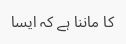کا ماننا ہے کہ ایسا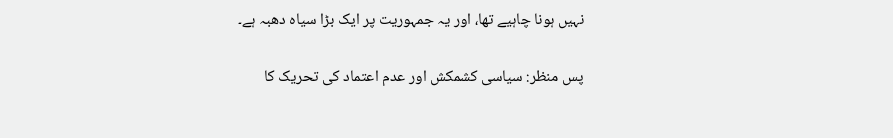نہیں ہونا چاہیے تھا، اور یہ جمہوریت پر ایک بڑا سیاہ دھبہ ہے۔

پس منظر: سیاسی کشمکش اور عدم اعتماد کی تحریک کا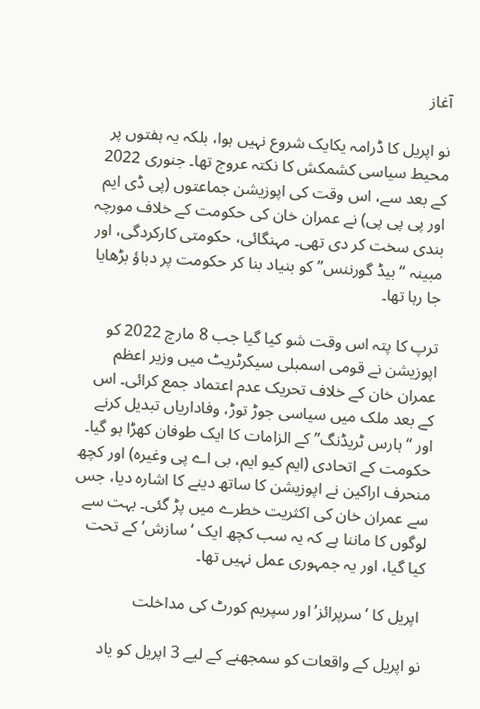آغاز

نو اپریل کا ڈرامہ یکایک شروع نہیں ہوا، بلکہ یہ ہفتوں پر محیط سیاسی کشمکش کا نکتہ عروج تھا۔ جنوری 2022 کے بعد سے، اس وقت کی اپوزیشن جماعتوں (پی ڈی ایم اور پی پی پی) نے عمران خان کی حکومت کے خلاف مورچہ بندی سخت کر دی تھی۔ مہنگائی، حکومتی کارکردگی، اور مبینہ “بیڈ گورننس” کو بنیاد بنا کر حکومت پر دباؤ بڑھایا جا رہا تھا۔

ترپ کا پتہ اس وقت شو کیا گیا جب 8 مارچ 2022 کو اپوزیشن نے قومی اسمبلی سیکرٹریٹ میں وزیر اعظم عمران خان کے خلاف تحریک عدم اعتماد جمع کرائی۔ اس کے بعد ملک میں سیاسی جوڑ توڑ، وفاداریاں تبدیل کرنے اور “ہارس ٹریڈنگ” کے الزامات کا ایک طوفان کھڑا ہو گیا۔ حکومت کے اتحادی (ایم کیو ایم، بی اے پی وغیرہ) اور کچھ منحرف اراکین نے اپوزیشن کا ساتھ دینے کا اشارہ دیا، جس سے عمران خان کی اکثریت خطرے میں پڑ گئی۔ بہت سے لوگوں کا ماننا ہے کہ یہ سب کچھ ایک ‘سازش’ کے تحت کیا گیا، اور یہ جمہوری عمل نہیں تھا۔

 اپریل کا ‘سرپرائز’ اور سپریم کورٹ کی مداخلت

نو اپریل کے واقعات کو سمجھنے کے لیے 3 اپریل کو یاد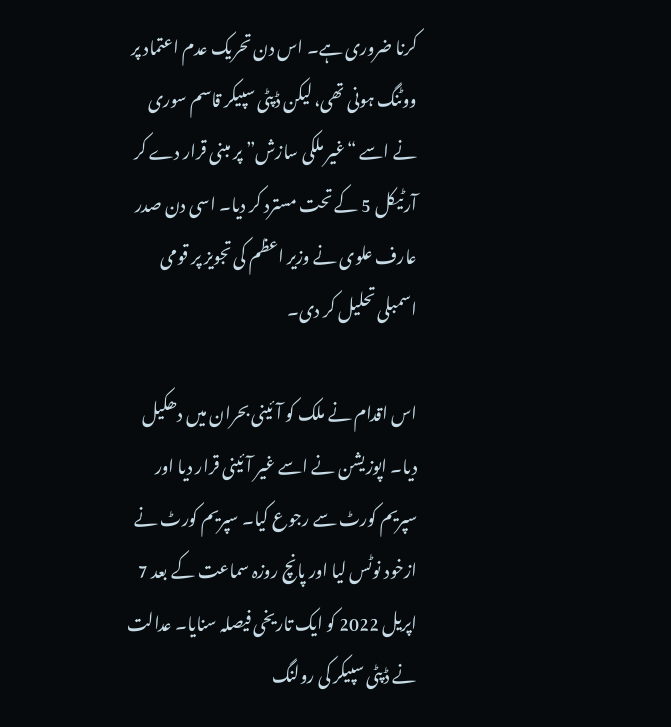کرنا ضروری ہے۔ اس دن تحریک عدم اعتماد پر ووٹنگ ہونی تھی، لیکن ڈپٹی سپیکر قاسم سوری نے اسے “غیر ملکی سازش” پر مبنی قرار دے کر آرٹیکل 5 کے تحت مسترد کر دیا۔ اسی دن صدر عارف علوی نے وزیر اعظم کی تجویز پر قومی اسمبلی تحلیل کر دی۔

اس اقدام نے ملک کو آئینی بحران میں دھکیل دیا۔ اپوزیشن نے اسے غیر آئینی قرار دیا اور سپریم کورٹ سے رجوع کیا۔ سپریم کورٹ نے ازخود نوٹس لیا اور پانچ روزہ سماعت کے بعد 7 اپریل 2022 کو ایک تاریخی فیصلہ سنایا۔ عدالت نے ڈپٹی سپیکر کی رولنگ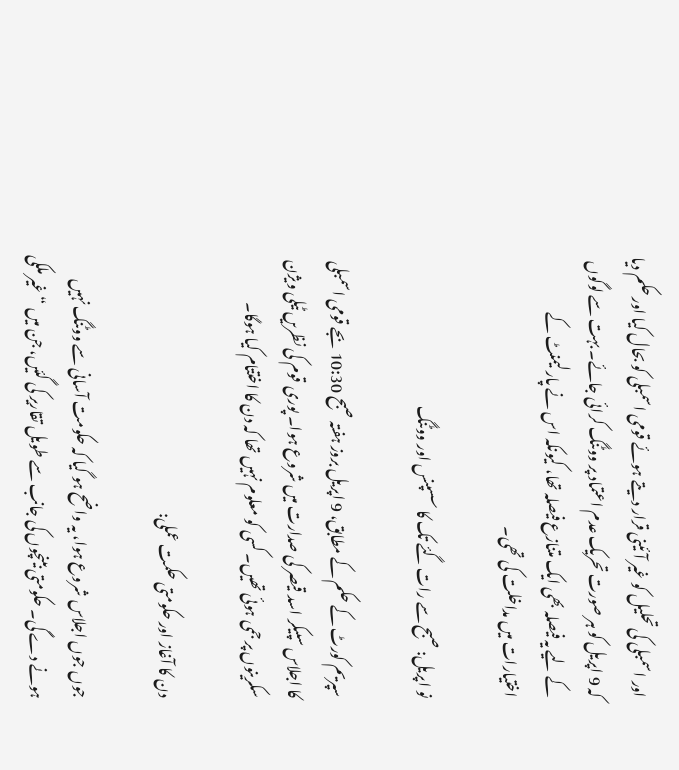اور اسمبلی کی تحلیل کو غیر آئینی قرار دیتے ہوئے قومی اسمبلی کو بحال کیا اور حکم دیا کہ 9 اپریل کو ہر صورت تحریک عدم اعتماد پر ووٹنگ کرائی جائے۔ بہت سے لوگوں کے لیے یہ فیصلہ بھی ایک متنازع فیصلہ تھا، کیونکہ اس نے پارلیمنٹ کے اختیارات میں مداخلت کی تھی۔

نو اپریل: صبح سے رات گئے تک کا سسپنس اور ووٹنگ

سپریم کورٹ کے حکم کے مطابق، 9 اپریل بروز ہفتہ صبح 10:30 بجے قومی اسمبلی کا اجلاس سپیکر اسد قیصر کی صدارت میں شروع ہوا۔ پوری قوم کی نظریں ٹیلی ویژن سکرینوں پر جمی ہوئی تھیں۔ کسی کو معلوم نہیں تھا کہ دن کا اختتام کیا ہوگا۔

دن کا آغاز اور حکومتی حکمت عملی:

جوں جوں اجلاس شروع ہوا، یہ واضح ہو گیا کہ حکومت آسانی سے ووٹنگ نہیں ہونے دے گی۔ حکومتی بینچوں کی جانب سے طویل تقاریر کی گئیں، جن میں “غیر ملکی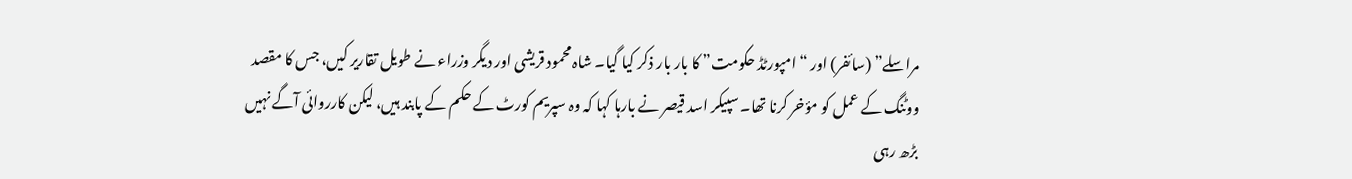مراسلے” (سائفر) اور “امپورٹڈ حکومت” کا بار بار ذکر کیا گیا۔ شاہ محمود قریشی اور دیگر وزراء نے طویل تقاریر کیں، جس کا مقصد ووٹنگ کے عمل کو مؤخر کرنا تھا۔ سپیکر اسد قیصر نے بارہا کہا کہ وہ سپریم کورٹ کے حکم کے پابند ہیں، لیکن کارروائی آگے نہیں بڑھ رہی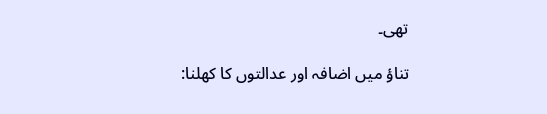تھی۔

تناؤ میں اضافہ اور عدالتوں کا کھلنا: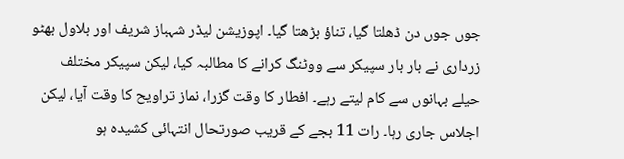جوں جوں دن ڈھلتا گیا، تناؤ بڑھتا گیا۔ اپوزیشن لیڈر شہباز شریف اور بلاول بھٹو زرداری نے بار بار سپیکر سے ووٹنگ کرانے کا مطالبہ کیا، لیکن سپیکر مختلف حیلے بہانوں سے کام لیتے رہے۔ افطار کا وقت گزرا، نماز تراویح کا وقت آیا، لیکن اجلاس جاری رہا۔ رات 11 بجے کے قریب صورتحال انتہائی کشیدہ ہو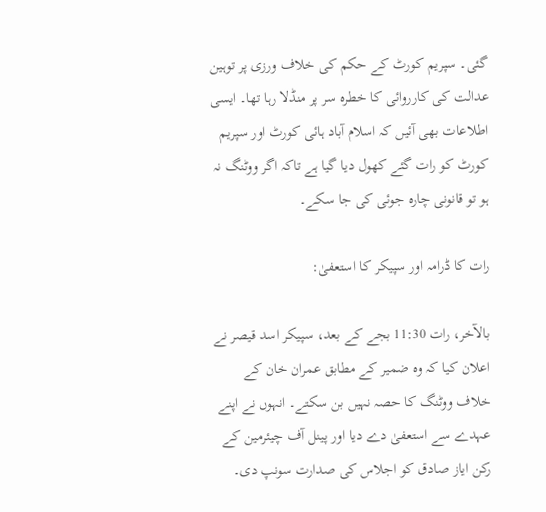گئی۔ سپریم کورٹ کے حکم کی خلاف ورزی پر توہین عدالت کی کارروائی کا خطرہ سر پر منڈلا رہا تھا۔ ایسی اطلاعات بھی آئیں کہ اسلام آباد ہائی کورٹ اور سپریم کورٹ کو رات گئے کھول دیا گیا ہے تاکہ اگر ووٹنگ نہ ہو تو قانونی چارہ جوئی کی جا سکے۔

رات کا ڈرامہ اور سپیکر کا استعفیٰ:

بالآخر، رات 11:30 بجے کے بعد، سپیکر اسد قیصر نے اعلان کیا کہ وہ ضمیر کے مطابق عمران خان کے خلاف ووٹنگ کا حصہ نہیں بن سکتے۔ انہوں نے اپنے عہدے سے استعفیٰ دے دیا اور پینل آف چیئرمین کے رکن ایاز صادق کو اجلاس کی صدارت سونپ دی۔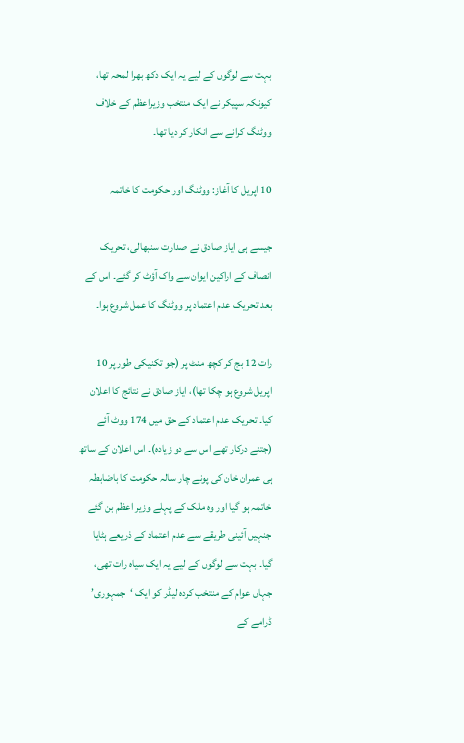بہت سے لوگوں کے لیے یہ ایک دکھ بھرا لمحہ تھا، کیونکہ سپیکر نے ایک منتخب وزیراعظم کے خلاف ووٹنگ کرانے سے انکار کر دیا تھا۔

10 اپریل کا آغاز: ووٹنگ اور حکومت کا خاتمہ

جیسے ہی ایاز صادق نے صدارت سنبھالی، تحریک انصاف کے اراکین ایوان سے واک آؤٹ کر گئے۔ اس کے بعد تحریک عدم اعتماد پر ووٹنگ کا عمل شروع ہوا۔

رات 12 بج کر کچھ منٹ پر (جو تکنیکی طور پر 10 اپریل شروع ہو چکا تھا)، ایاز صادق نے نتائج کا اعلان کیا۔ تحریک عدم اعتماد کے حق میں 174 ووٹ آئے (جتنے درکار تھے اس سے دو زیادہ)۔ اس اعلان کے ساتھ ہی عمران خان کی پونے چار سالہ حکومت کا باضابطہ خاتمہ ہو گیا اور وہ ملک کے پہلے وزیر اعظم بن گئے جنہیں آئینی طریقے سے عدم اعتماد کے ذریعے ہٹایا گیا۔ بہت سے لوگوں کے لیے یہ ایک سیاہ رات تھی، جہاں عوام کے منتخب کردہ لیڈر کو ایک ‘جمہوری’ ڈرامے کے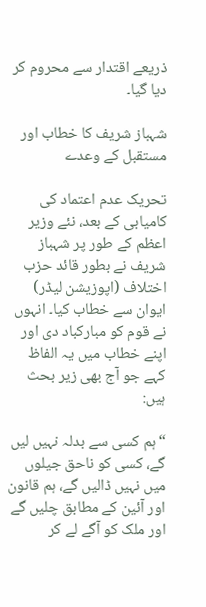ذریعے اقتدار سے محروم کر دیا گیا۔

شہباز شریف کا خطاب اور مستقبل کے وعدے

تحریک عدم اعتماد کی کامیابی کے بعد، نئے وزیر اعظم کے طور پر شہباز شریف نے بطور قائد حزب اختلاف (اپوزیشن لیڈر) ایوان سے خطاب کیا۔ انہوں نے قوم کو مبارکباد دی اور اپنے خطاب میں یہ الفاظ کہے جو آج بھی زیر بحث ہیں:

“ہم کسی سے بدلہ نہیں لیں گے، کسی کو ناحق جیلوں میں نہیں ڈالیں گے، ہم قانون اور آئین کے مطابق چلیں گے اور ملک کو آگے لے کر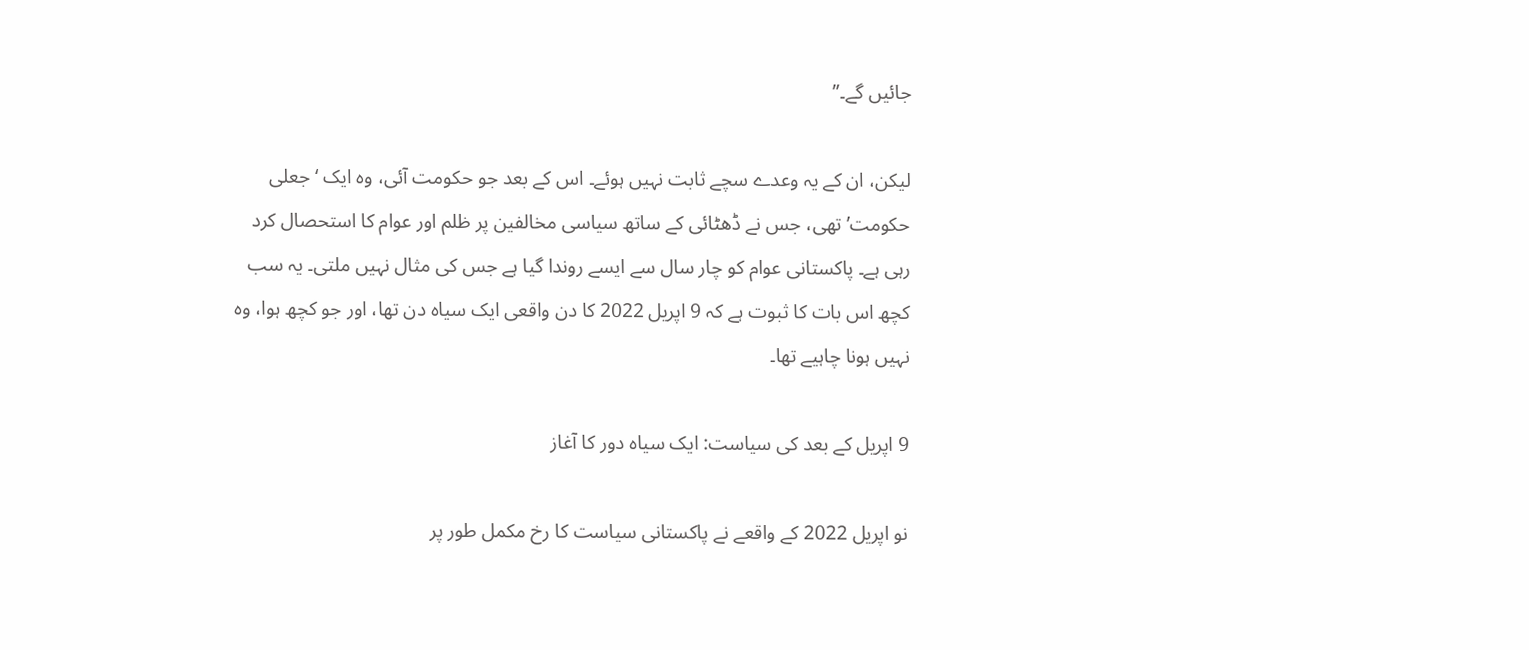جائیں گے۔”

لیکن، ان کے یہ وعدے سچے ثابت نہیں ہوئے۔ اس کے بعد جو حکومت آئی، وہ ایک ‘جعلی حکومت’ تھی، جس نے ڈھٹائی کے ساتھ سیاسی مخالفین پر ظلم اور عوام کا استحصال کرد رہی ہے۔ پاکستانی عوام کو چار سال سے ایسے روندا گیا ہے جس کی مثال نہیں ملتی۔ یہ سب کچھ اس بات کا ثبوت ہے کہ 9 اپریل 2022 کا دن واقعی ایک سیاہ دن تھا، اور جو کچھ ہوا، وہ نہیں ہونا چاہیے تھا۔

9 اپریل کے بعد کی سیاست: ایک سیاہ دور کا آغاز

نو اپریل 2022 کے واقعے نے پاکستانی سیاست کا رخ مکمل طور پر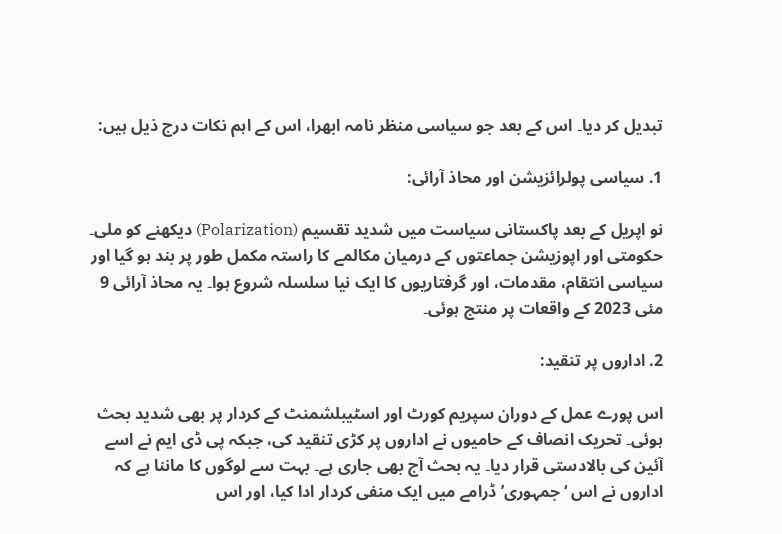تبدیل کر دیا۔ اس کے بعد جو سیاسی منظر نامہ ابھرا، اس کے اہم نکات درج ذیل ہیں:

1. سیاسی پولرائزیشن اور محاذ آرائی:

نو اپریل کے بعد پاکستانی سیاست میں شدید تقسیم (Polarization) دیکھنے کو ملی۔ حکومتی اور اپوزیشن جماعتوں کے درمیان مکالمے کا راستہ مکمل طور پر بند ہو گیا اور سیاسی انتقام، مقدمات، اور گرفتاریوں کا ایک نیا سلسلہ شروع ہوا۔ یہ محاذ آرائی 9 مئی 2023 کے واقعات پر منتج ہوئی۔

2. اداروں پر تنقید:

اس پورے عمل کے دوران سپریم کورٹ اور اسٹیبلشمنٹ کے کردار پر بھی شدید بحث ہوئی۔ تحریک انصاف کے حامیوں نے اداروں پر کڑی تنقید کی، جبکہ پی ڈی ایم نے اسے آئین کی بالادستی قرار دیا۔ یہ بحث آج بھی جاری ہے۔ بہت سے لوگوں کا ماننا ہے کہ اداروں نے اس ‘جمہوری’ ڈرامے میں ایک منفی کردار ادا کیا، اور اس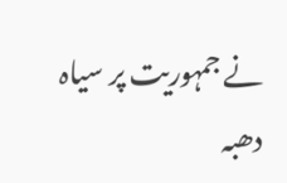نے جمہوریت پر سیاہ دھبہ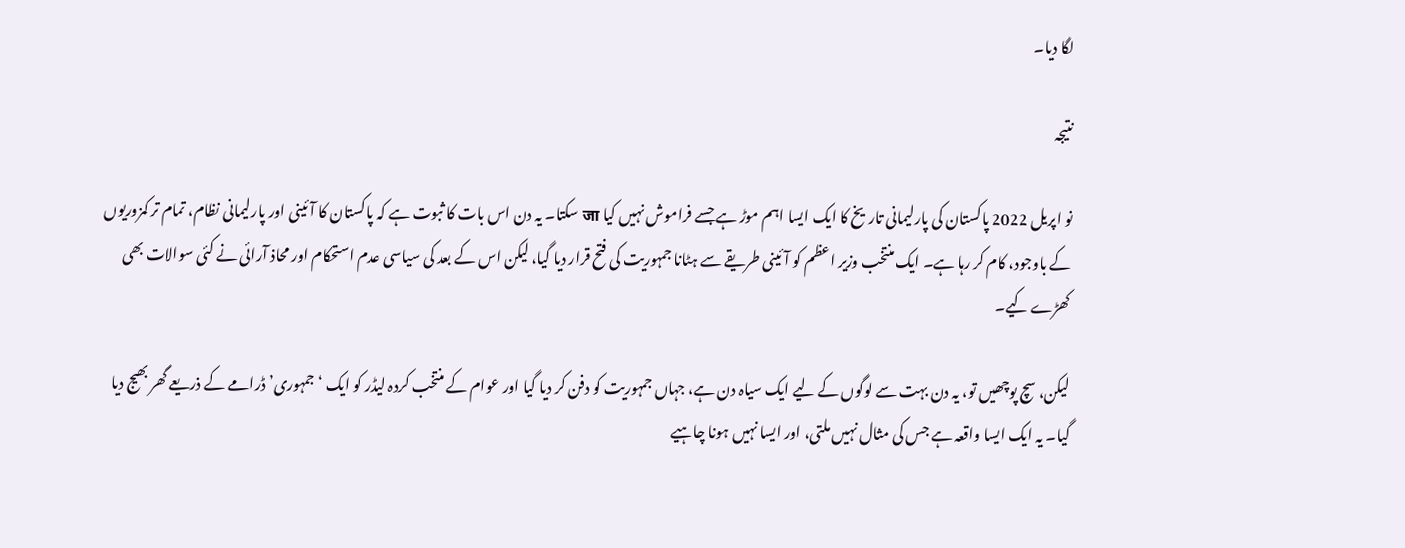لگا دیا۔

نتیجہ

نو اپریل 2022 پاکستان کی پارلیمانی تاریخ کا ایک ایسا اہم موڑ ہے جسے فراموش نہیں کیا जा سکتا۔ یہ دن اس بات کا ثبوت ہے کہ پاکستان کا آئینی اور پارلیمانی نظام، تمام تر کمزوریوں کے باوجود، کام کر رہا ہے۔ ایک منتخب وزیر اعظم کو آئینی طریقے سے ہٹانا جمہوریت کی فتح قرار دیا گیا، لیکن اس کے بعد کی سیاسی عدم استحکام اور محاذ آرائی نے کئی سوالات بھی کھڑے کیے۔

لیکن، سچ پوچھیں تو، یہ دن بہت سے لوگوں کے لیے ایک سیاہ دن ہے، جہاں جمہوریت کو دفن کر دیا گیا اور عوام کے منتخب کردہ لیڈر کو ایک ‘جمہوری’ ڈرامے کے ذریعے گھر بھیج دیا گیا۔ یہ ایک ایسا واقعہ ہے جس کی مثال نہیں ملتی، اور ایسا نہیں ہونا چاہیے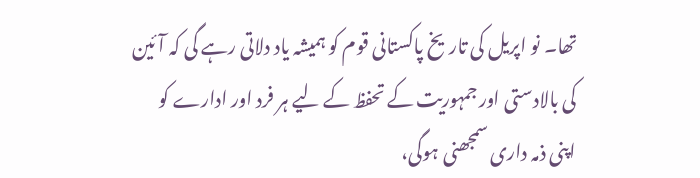تھا۔ نو اپریل کی تاریخ پاکستانی قوم کو ہمیشہ یاد دلاتی رہے گی کہ آئین کی بالادستی اور جمہوریت کے تحفظ کے لیے ہر فرد اور ادارے کو اپنی ذمہ داری سمجھنی ہوگی،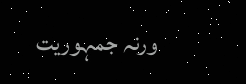ورنہ جمہوریت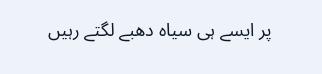پر ایسے ہی سیاہ دھبے لگتے رہیں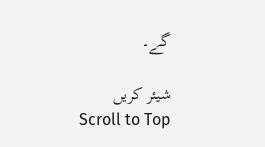گے۔

شیئر کریں
Scroll to Top